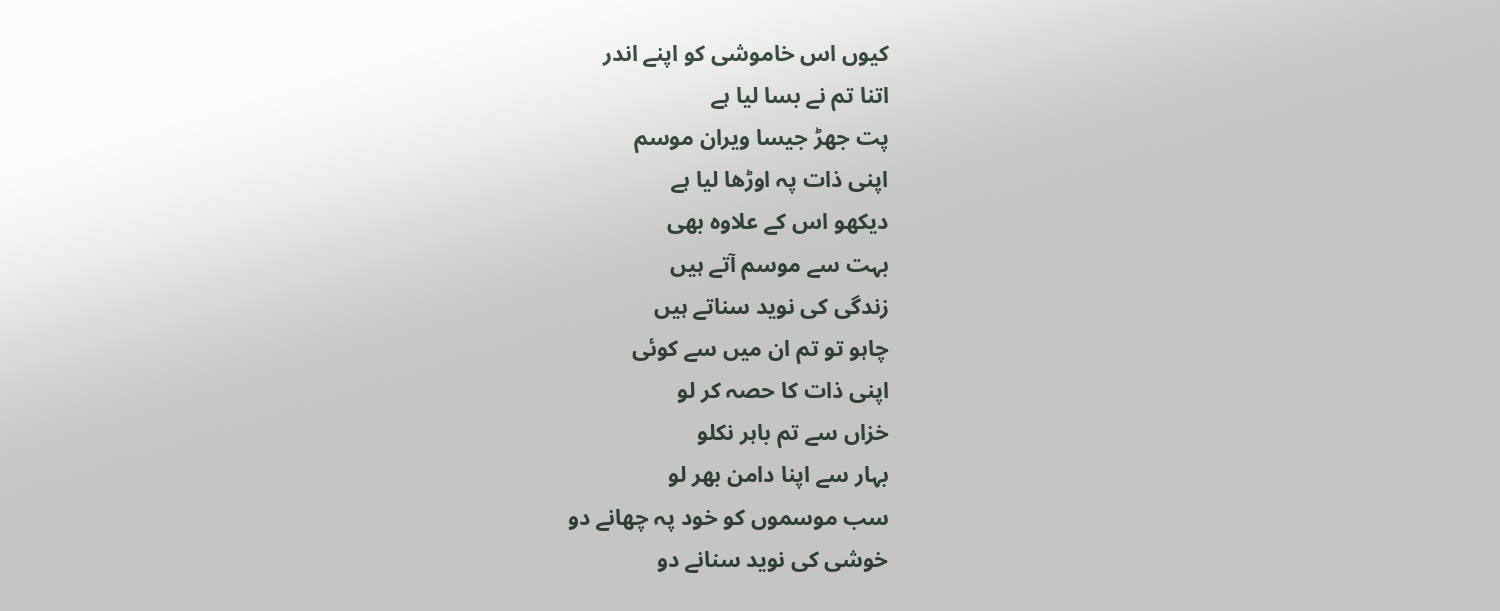کیوں اس خاموشی کو اپنے اندر
اتنا تم نے بسا لیا ہے
پت جھڑ جیسا ویران موسم
اپنی ذات پہ اوڑھا لیا ہے
دیکھو اس کے علاوہ بھی
بہت سے موسم آتے ہیں
زندگی کی نوید سناتے ہیں
چاہو تو تم ان میں سے کوئی
اپنی ذات کا حصہ کر لو
خزاں سے تم باہر نکلو
بہار سے اپنا دامن بھر لو
سب موسموں کو خود پہ چھانے دو
خوشی کی نوید سنانے دو